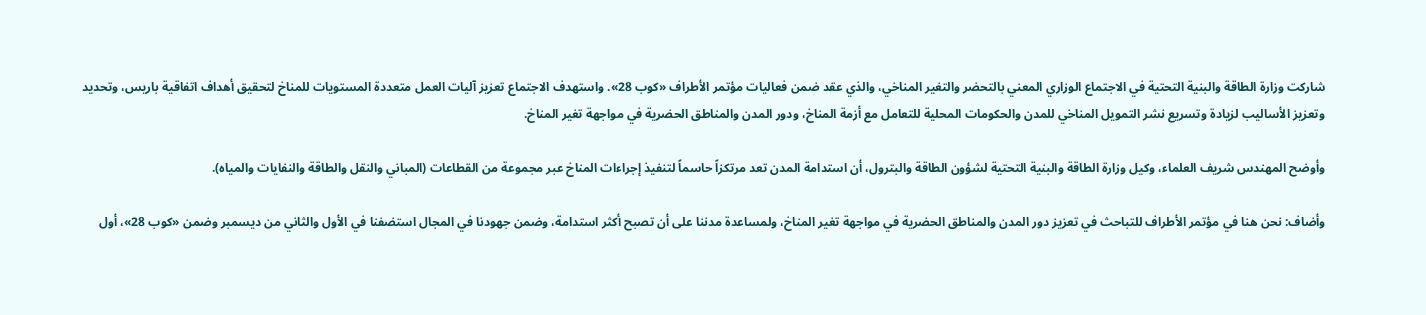شاركت وزارة الطاقة والبنية التحتية في الاجتماع الوزاري المعني بالتحضر والتغير المناخي، والذي عقد ضمن فعاليات مؤتمر الأطراف «كوب 28». واستهدف الاجتماع تعزيز آليات العمل متعددة المستويات للمناخ لتحقيق أهداف اتفاقية باريس، وتحديد وتعزيز الأساليب لزيادة وتسريع نشر التمويل المناخي للمدن والحكومات المحلية للتعامل مع أزمة المناخ، ودور المدن والمناطق الحضرية في مواجهة تغير المناخ.

وأوضح المهندس شريف العلماء، وكيل وزارة الطاقة والبنية التحتية لشؤون الطاقة والبترول، أن استدامة المدن تعد مرتكزاً حاسماً لتنفيذ إجراءات المناخ عبر مجموعة من القطاعات (المباني والنقل والطاقة والنفايات والمياه).

وأضاف: نحن هنا في مؤتمر الأطراف للتباحث في تعزيز دور المدن والمناطق الحضرية في مواجهة تغير المناخ، ولمساعدة مدننا على أن تصبح أكثر استدامة، وضمن جهودنا في المجال استضفنا في الأول والثاني من ديسمبر وضمن «كوب 28»، أول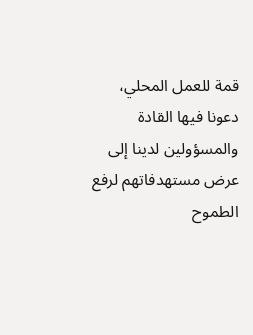قمة للعمل المحلي، دعونا فيها القادة والمسؤولين لدينا إلى عرض مستهدفاتهم لرفع الطموح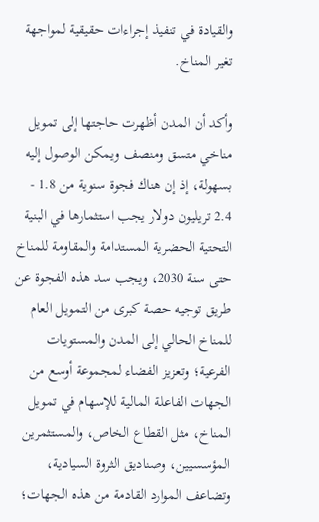والقيادة في تنفيذ إجراءات حقيقية لمواجهة تغير المناخ.

وأكد أن المدن أظهرت حاجتها إلى تمويل مناخي متسق ومنصف ويمكن الوصول إليه بسهولة، إذ إن هناك فجوة سنوية من 1.8 - 2.4 تریلیون دولار يجب استثمارها في البنية التحتية الحضرية المستدامة والمقاومة للمناخ حتى سنة 2030، ويجب سد هذه الفجوة عن طريق توجيه حصة كبرى من التمويل العام للمناخ الحالي إلى المدن والمستويات الفرعية؛ وتعزيز الفضاء لمجموعة أوسع من الجهات الفاعلة المالية للإسهام في تمويل المناخ، مثل القطاع الخاص، والمستثمرين المؤسسيين، وصناديق الثروة السيادية، وتضاعف الموارد القادمة من هذه الجهات؛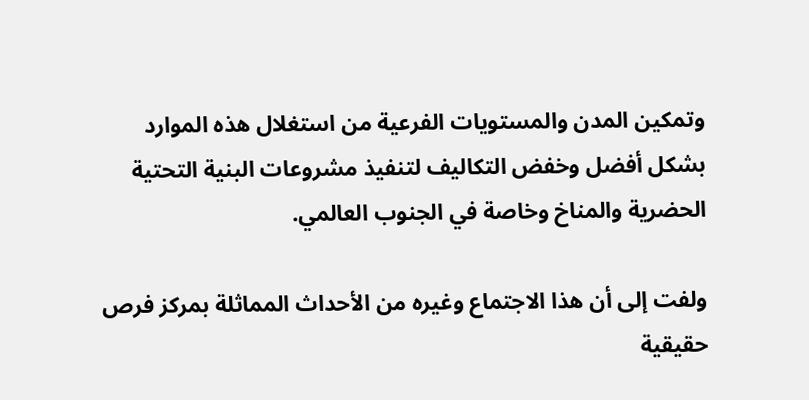وتمكين المدن والمستويات الفرعية من استغلال هذه الموارد بشكل أفضل وخفض التكاليف لتنفيذ مشروعات البنية التحتية الحضرية والمناخ وخاصة في الجنوب العالمي.

ولفت إلى أن هذا الاجتماع وغيره من الأحداث المماثلة بمركز فرص حقيقية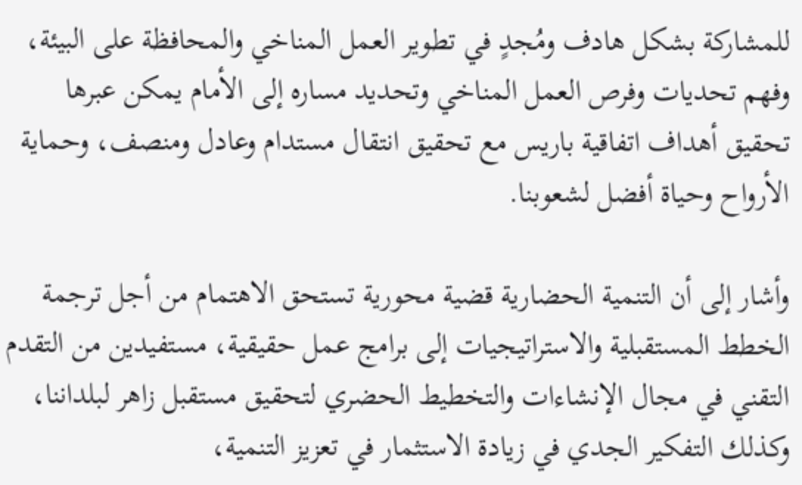للمشاركة بشكل هادف ومُجدٍ في تطوير العمل المناخي والمحافظة على البيئة، وفهم تحديات وفرص العمل المناخي وتحديد مساره إلى الأمام يمكن عبرها تحقيق أهداف اتفاقية باريس مع تحقيق انتقال مستدام وعادل ومنصف، وحماية الأرواح وحياة أفضل لشعوبنا.

وأشار إلى أن التنمية الحضارية قضية محورية تستحق الاهتمام من أجل ترجمة الخطط المستقبلية والاستراتيجيات إلى برامج عمل حقيقية، مستفيدين من التقدم التقني في مجال الإنشاءات والتخطيط الحضري لتحقيق مستقبل زاهر لبلداننا، وكذلك التفكير الجدي في زيادة الاستثمار في تعزيز التنمية،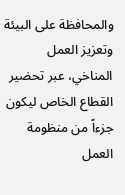والمحافظة على البيئة وتعزيز العمل المناخي، عبر تحضير القطاع الخاص ليكون جزءاً من منظومة العمل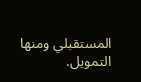المستقبلي ومنها التمويل.